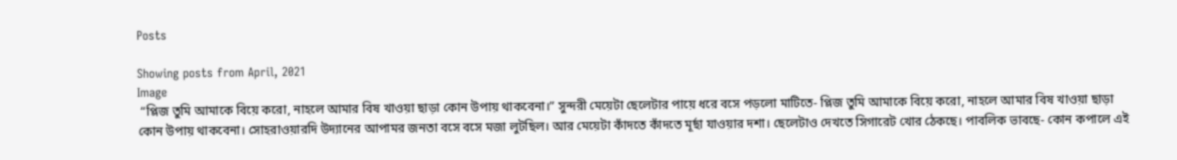Posts

Showing posts from April, 2021
Image
 “প্লিজ তুমি আমাকে বিয়ে করো, নাহলে আমার বিষ খাওয়া ছাড়া কোন উপায় থাকবেনা।” সুন্দরী মেয়েটা ছেলেটার পায়ে ধরে বসে পড়লো মাটিতে- প্লিজ তুমি আমাকে বিয়ে করো, নাহলে আমার বিষ খাওয়া ছাড়া কোন উপায় থাকবেনা। সোহরাওয়ারদি উদ্যানের আপামর জনতা বসে বসে মজা লুটছিল। আর মেয়েটা কাঁদতে কাঁদতে মূর্ছা যাওয়ার দশা। ছেলেটাও দেখতে সিগারেট খোর ঠেকছে। পাবলিক ভাবছে- কোন কপালে এই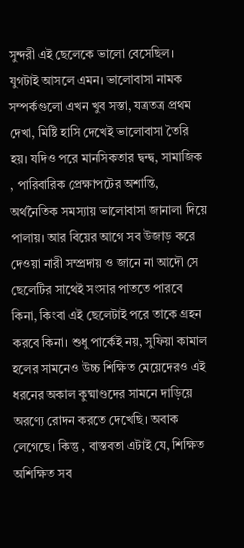সুন্দরী এই ছেলেকে ভালো বেসেছিল। যুগটাই আসলে এমন। ভালোবাসা নামক সম্পর্কগুলো এখন খুব সস্তা, যত্রতত্র প্রথম দেখা, মিষ্টি হাসি দেখেই ভালোবাসা তৈরি হয়। যদিও পরে মানসিকতার দ্বন্দ্ব, সামাজিক , পারিবারিক প্রেক্ষাপটের অশান্তি, অর্থনৈতিক সমস্যায় ভালোবাসা জানালা দিয়ে পালায়। আর বিয়ের আগে সব উজাড় করে দেওয়া নারী সম্প্রদায় ও জানে না আদৌ সে ছেলেটির সাথেই সংসার পাততে পারবে কিনা, কিংবা এই ছেলেটাই পরে তাকে গ্রহন করবে কিনা। শুধু পার্কেই নয়, সুফিয়া কামাল হলের সামনেও উচ্চ শিক্ষিত মেয়েদেরও এই ধরনের অকাল কুষ্মাণ্ডদের সামনে দাড়িয়ে অরণ্যে রোদন করতে দেখেছি। অবাক লেগেছে। কিন্তু , বাস্তবতা এটাই যে, শিক্ষিত অশিক্ষিত সব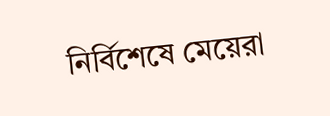নির্বিশেষে মেয়েরা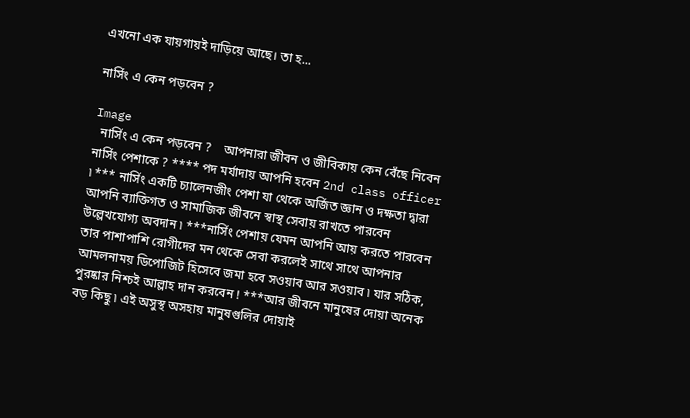এখনো এক যায়গায়ই দাড়িয়ে আছে। তা হ...

নার্সিং এ কেন পড়বেন ?

Image
  নার্সিং এ কেন পড়বেন ?    আপনারা জীবন ও জীবিকায় কেন বেঁছে নিবেন নার্সিং পেশাকে ? **** পদ মর্যাদায় আপনি হবেন 2nd class officer ৷ *** নার্সিং একটি চ্যালেনজীং পেশা যা থেকে অর্জিত জ্ঞান ও দক্ষতা দ্বারা আপনি ব্যাক্তিগত ও সামাজিক জীবনে স্বাস্থ সেবায় রাখতে পারবেন উল্লেখযোগ্য অবদান ৷ ***নার্সিং পেশায় যেমন আপনি আয় করতে পারবেন তার পাশাপাশি রোগীদের মন থেকে সেবা করলেই সাথে সাথে আপনার আমলনাময় ডিপোজিট হিসেবে জমা হবে সওয়াব আর সওয়াব ৷ যার সঠিক, পুরষ্কার নিশ্চই আল্লাহ দান করবেন ! ***আর জীবনে মানুষের দোয়া অনেক বড় কিছু ৷ এই অসুস্থ অসহায় মানুষগুলির দোয়াই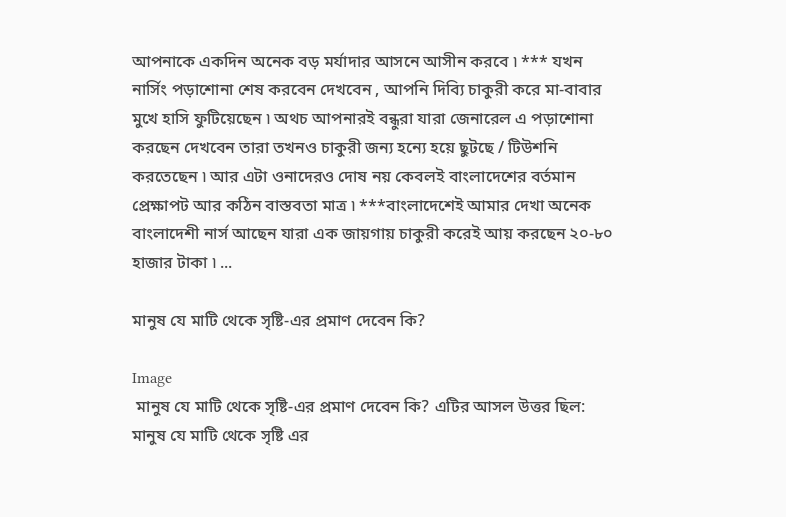আপনাকে একদিন অনেক বড় মর্যাদার আসনে আসীন করবে ৷ *** যখন নার্সিং পড়াশোনা শেষ করবেন দেখবেন , আপনি দিব্যি চাকুরী করে মা-বাবার মুখে হাসি ফুটিয়েছেন ৷ অথচ আপনারই বন্ধুরা যারা জেনারেল এ পড়াশোনা করছেন দেখবেন তারা তখনও চাকুরী জন্য হন্যে হয়ে ছুটছে / টিউশনি করতেছেন ৷ আর এটা ওনাদেরও দোষ নয় কেবলই বাংলাদেশের বর্তমান প্রেক্ষাপট আর কঠিন বাস্তবতা মাত্র ৷ ***বাংলাদেশেই আমার দেখা অনেক বাংলাদেশী নার্স আছেন যারা এক জায়গায় চাকুরী করেই আয় করছেন ২০-৮০ হাজার টাকা ৷ ...

মানুষ যে মাটি থেকে সৃষ্টি-এর প্রমাণ দেবেন কি?

Image
 মানুষ যে মাটি থেকে সৃষ্টি-এর প্রমাণ দেবেন কি? এটির আসল উত্তর ছিল: মানুষ যে মাটি থেকে সৃষ্টি এর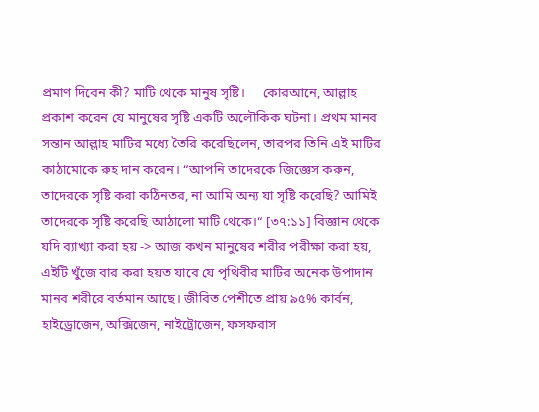প্রমাণ দিবেন কী? মাটি থেকে মানুষ সৃষ্টি।     কোরআনে, আল্লাহ প্রকাশ করেন যে মানুষের সৃষ্টি একটি অলৌকিক ঘটনা। প্রথম মানব সন্তান আল্লাহ মাটির মধ্যে তৈরি করেছিলেন, তারপর তিনি এই মাটির কাঠামোকে রুহ দান করেন। “আপনি তাদেরকে জিজ্ঞেস করুন, তাদেরকে সৃষ্টি করা কঠিনতর, না আমি অন্য যা সৃষ্টি করেছি? আমিই তাদেরকে সৃষ্টি করেছি আঠালো মাটি থেকে।“ [৩৭:১১] বিজ্ঞান থেকে যদি ব্যাখ্যা করা হয় -> আজ কখন মানুষের শরীর পরীক্ষা করা হয়, এইটি খুঁজে বার করা হয়ত যাবে যে পৃথিবীর মাটির অনেক উপাদান মানব শরীরে বর্তমান আছে। জীবিত পেশীতে প্রায় ৯৫% কার্বন, হাইড্রোজেন, অক্সিজেন, নাইট্রোজেন, ফসফরাস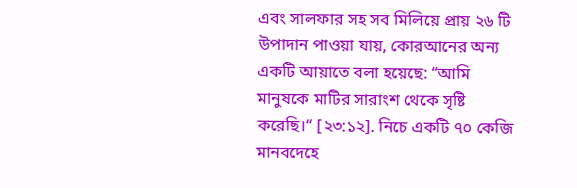এবং সালফার সহ সব মিলিয়ে প্রায় ২৬ টি উপাদান পাওয়া যায়, কোরআনের অন্য একটি আয়াতে বলা হয়েছে: “আমি মানুষকে মাটির সারাংশ থেকে সৃষ্টি করেছি।“ [২৩:১২]. নিচে একটি ৭০ কেজি মানবদেহে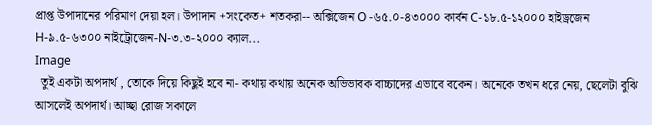প্রাপ্ত উপাদানের পরিমাণ দেয়া হল। উপাদান +সংকেত+ শতকরা-- অক্সিজেন O -৬৫.০-৪৩০০০ কার্বন C-১৮.৫-১২০০০ হাইড্রজেন H-৯.৫-৬৩০০ নাইট্রোজেন-N-৩.৩-২০০০ ক্যাল...
Image
  তুই একটা অপদার্থ , তোকে দিয়ে কিছুই হবে না- কথায় কথায় অনেক অভিভাবক বাচ্চাদের এভাবে বকেন। অনেকে তখন ধরে নেয়, ছেলেটা বুঝি আসলেই অপদার্থ। আচ্ছা রোজ সকালে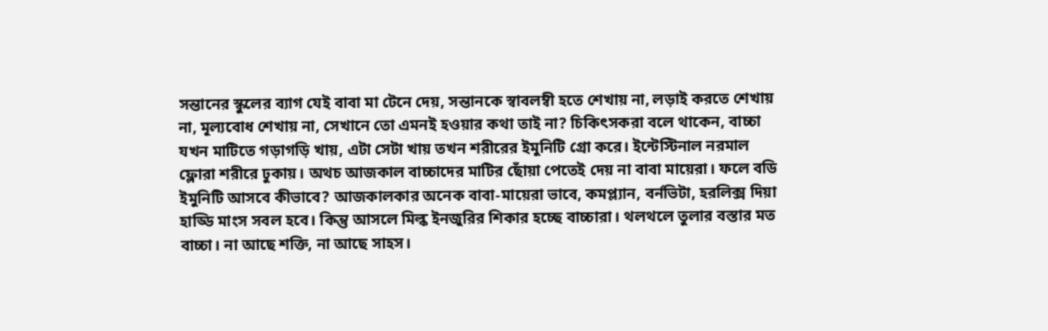সন্তানের স্কুলের ব্যাগ যেই বাবা মা টেনে দেয়, সন্তানকে স্বাবলম্বী হতে শেখায় না, লড়াই করতে শেখায় না, মূল্যবোধ শেখায় না, সেখানে তো এমনই হওয়ার কথা তাই না? চিকিৎসকরা বলে থাকেন, বাচ্চা যখন মাটিতে গড়াগড়ি খায়, এটা সেটা খায় তখন শরীরের ইমুনিটি গ্রো করে। ইন্টেস্টিনাল নরমাল ফ্লোরা শরীরে ঢুকায়। অথচ আজকাল বাচ্চাদের মাটির ছোঁয়া পেতেই দেয় না বাবা মায়েরা। ফলে বডি ইমুনিটি আসবে কীভাবে? আজকালকার অনেক বাবা-মায়েরা ভাবে, কমপ্ল্যান, বর্নভিটা, হরলিক্স দিয়া হাড্ডি মাংস সবল হবে। কিন্তু আসলে মিল্ক ইনজুরির শিকার হচ্ছে বাচ্চারা। থলথলে তুলার বস্তার মত বাচ্চা। না আছে শক্তি, না আছে সাহস।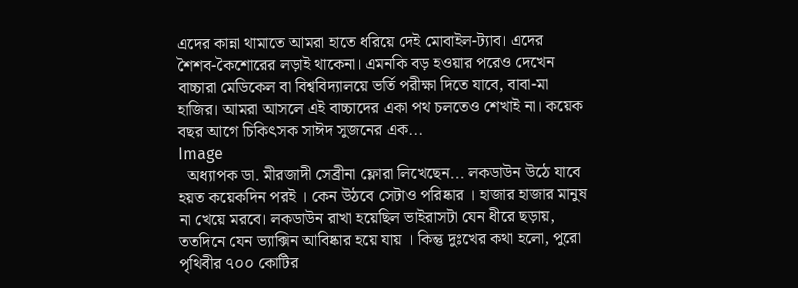এদের কান্না থামাতে আমরা হাতে ধরিয়ে দেই মোবাইল-ট্যাব। এদের শৈশব-কৈশোরের লড়াই থাকেনা। এমনকি বড় হওয়ার পরেও দেখেন বাচ্চারা মেডিকেল বা বিশ্ববিদ্যালয়ে ভর্তি পরীক্ষা দিতে যাবে, বাবা-মা হাজির। আমরা আসলে এই বাচ্চাদের একা পথ চলতেও শেখাই না। কয়েক বছর আগে চিকিৎসক সাঈদ সুজনের এক...
Image
  অধ্যাপক ডা. মীরজাদী সেব্রীনা ফ্লোরা লিখেছেন... লকডাউন উঠে যাবে হয়ত কয়েকদিন পরই । কেন উঠবে সেটাও পরিষ্কার । হাজার হাজার মানুষ না খেয়ে মরবে। লকডাউন রাখা হয়েছিল ভাইরাসটা যেন ধীরে ছড়ায়, ততদিনে যেন ভ্যাক্সিন আবিষ্কার হয়ে যায় । কিন্তু দুঃখের কথা হলো, পুরো পৃথিবীর ৭০০ কোটির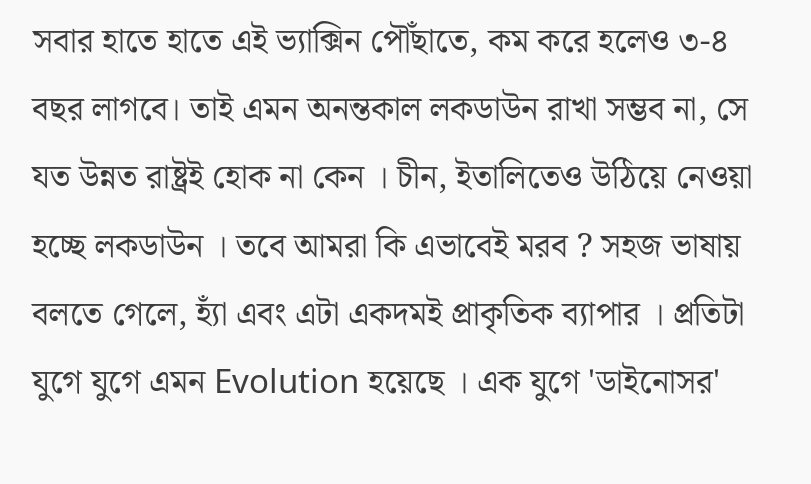সবার হাতে হাতে এই ভ্যাক্সিন পৌঁছাতে, কম করে হলেও ৩-৪ বছর লাগবে। তাই এমন অনন্তকাল লকডাউন রাখা সম্ভব না, সে যত উন্নত রাষ্ট্রই হোক না কেন । চীন, ইতালিতেও উঠিয়ে নেওয়া হচ্ছে লকডাউন । তবে আমরা কি এভাবেই মরব ? সহজ ভাষায় বলতে গেলে, হ্যাঁ এবং এটা একদমই প্রাকৃতিক ব্যাপার । প্রতিটা যুগে যুগে এমন Evolution হয়েছে । এক যুগে 'ডাইনোসর'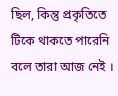ছিল, কিন্তু প্রকৃতিতে টিকে থাকতে পারেনি বলে তারা আজ নেই ।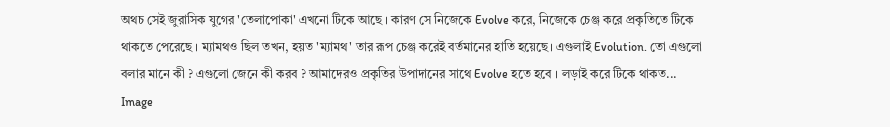অথচ সেই জুরাসিক যুগের 'তেলাপোকা' এখনো টিকে আছে । কারণ সে নিজেকে Evolve করে, নিজেকে চেঞ্জ করে প্রকৃতিতে টিকে থাকতে পেরেছে । ম্যামথও ছিল তখন, হয়ত 'ম্যামথ' তার রূপ চেঞ্জ করেই বর্তমানের হাতি হয়েছে। এগুলাই Evolution. তো এগুলো বলার মানে কী ? এগুলো জেনে কী করব ? আমাদেরও প্রকৃতির উপাদানের সাথে Evolve হতে হবে । লড়াই করে টিকে থাকত...
Image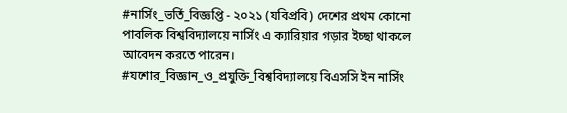#নার্সিং_ভর্তি_বিজ্ঞপ্তি - ২০২১ (যবিপ্রবি) দেশের প্রথম কোনো পাবলিক বিশ্ববিদ্যালয়ে নার্সিং এ ক্যারিয়ার গড়ার ইচ্ছা থাকলে আবেদন করতে পারেন। #যশোর_বিজ্ঞান_ও_প্রযুক্তি_বিশ্ববিদ্যালয়ে বিএসসি ইন নার্সিং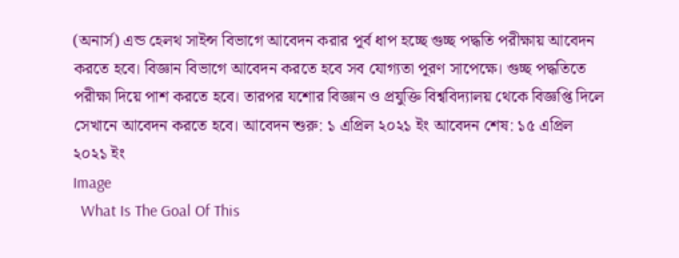(অনার্স) এন্ড হেলথ সাইন্স বিভাগে আবেদন করার পূর্ব ধাপ হচ্ছে গুচ্ছ পদ্ধতি পরীক্ষায় আবেদন করতে হবে। বিজ্ঞান বিভাগে আবেদন করতে হবে সব যোগ্যতা পূরণ সাপেক্ষে। গুচ্ছ পদ্ধতিতে পরীক্ষা দিয়ে পাশ করতে হবে। তারপর যশোর বিজ্ঞান ও প্রযুক্তি বিশ্ববিদ্যালয় থেকে বিজ্ঞপ্তি দিলে সেখানে আবেদন করতে হবে। আবেদন শুরু: ১ এপ্রিল ২০২১ ইং আবেদন শেষ: ১৫ এপ্রিল ২০২১ ইং
Image
  What Is The Goal Of This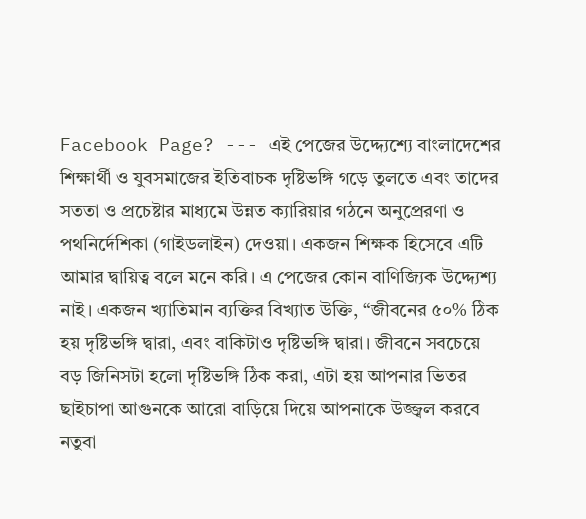Facebook Page? --- এই পেজের উদ্দ্যেশ্যে বাংলাদেশের শিক্ষার্থী ও যুবসমাজের ইতিবাচক দৃষ্টিভঙ্গি গড়ে তুলতে এবং তাদের সততা ও প্রচেষ্টার মাধ্যমে উন্নত ক্যারিয়ার গঠনে অনুপ্রেরণা ও পথনির্দেশিকা (গাইডলাইন) দেওয়া। একজন শিক্ষক হিসেবে এটি আমার দ্বায়িত্ব বলে মনে করি। এ পেজের কোন বাণিজ্যিক উদ্দ্যেশ্য নাই। একজন খ্যাতিমান ব্যক্তির বিখ্যাত উক্তি, “জীবনের ৫০% ঠিক হয় দৃষ্টিভঙ্গি দ্বারা, এবং বাকিটাও দৃষ্টিভঙ্গি দ্বারা। জীবনে সবচেয়ে বড় জিনিসটা হলো দৃষ্টিভঙ্গি ঠিক করা, এটা হয় আপনার ভিতর ছাইচাপা আগুনকে আরো বাড়িয়ে দিয়ে আপনাকে উজ্জ্বল করবে নতুবা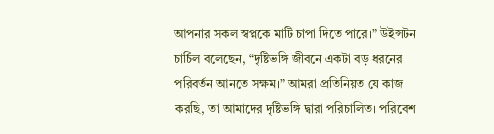আপনার সকল স্বপ্নকে মাটি চাপা দিতে পারে।” উইন্সটন চার্চিল বলেছেন, “দৃষ্টিভঙ্গি জীবনে একটা বড় ধরনের পরিবর্তন আনতে সক্ষম।” আমরা প্রতিনিয়ত যে কাজ করছি, তা আমাদের দৃষ্টিভঙ্গি দ্বারা পরিচালিত। পরিবেশ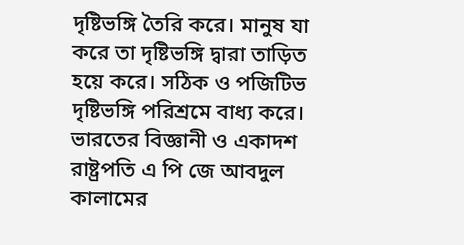দৃষ্টিভঙ্গি তৈরি করে। মানুষ যা করে তা দৃষ্টিভঙ্গি দ্বারা তাড়িত হয়ে করে। সঠিক ও পজিটিভ দৃষ্টিভঙ্গি পরিশ্রমে বাধ্য করে। ভারতের বিজ্ঞানী ও একাদশ রাষ্ট্রপতি এ পি জে আবদুল কালামের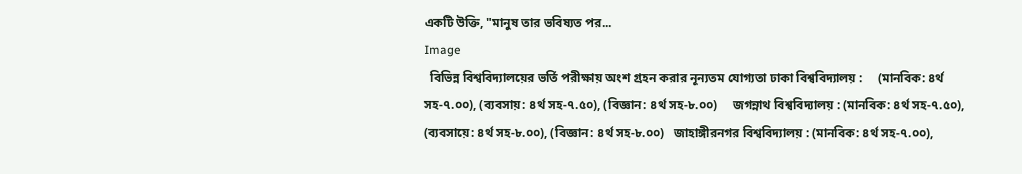একটি উক্তি, "মানুষ তার ভবিষ্যত পর...
Image
  বিভিন্ন বিশ্ববিদ্যালয়ের ভর্তি পরীক্ষায় অংশ গ্রহন করার নূন্যতম যোগ্যতা ঢাকা বিশ্ববিদ্যালয় :     (মানবিক: ৪র্থ সহ-৭.০০), (ব্যবসায়: ৪র্থ সহ-৭.৫০), (বিজ্ঞান: ৪র্থ সহ-৮.০০)     জগন্নাথ বিশ্ববিদ্যালয় : (মানবিক: ৪র্থ সহ-৭.৫০), (ব্যবসায়ে: ৪র্থ সহ-৮.০০), (বিজ্ঞান: ৪র্থ সহ-৮.০০)   জাহাঙ্গীরনগর বিশ্ববিদ্যালয় : (মানবিক: ৪র্থ সহ-৭.০০),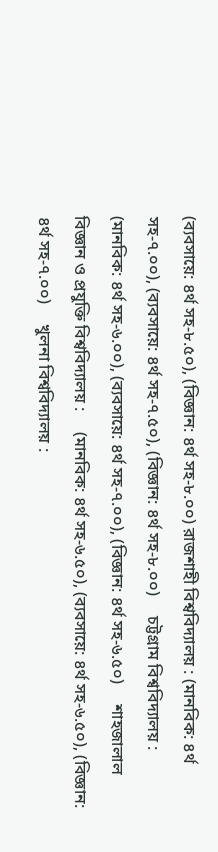(ব্যবসায়ে: ৪র্থ সহ-৮.৫০), (বিজ্ঞান: ৪র্থ সহ-৮.০০) রাজশাহী বিশ্ববিদ্যালয় : (মানবিক: ৪র্থ সহ-৭.০০), (ব্যবসায়ে: ৪র্থ সহ-৭.৫০), (বিজ্ঞান: ৪র্থ সহ-৮.০০)     চট্টগ্রাম বিশ্ববিদ্যালয় :     (মানবিক: ৪র্থ সহ-৬.০০), (ব্যবসায়ে: ৪র্থ সহ-৭.০০), (বিজ্ঞান: ৪র্থ সহ-৬.৫০)     শাহজালাল বিজ্ঞান ও প্রযুক্তি বিশ্ববিদ্যালয় :     (মানবিক: ৪র্থ সহ-৬.৫০), (ব্যবসায়ে: ৪র্থ সহ-৬.৫০), (বিজ্ঞান: ৪র্থ সহ-৭.০০)     খুলনা বিশ্ববিদ্যালয় :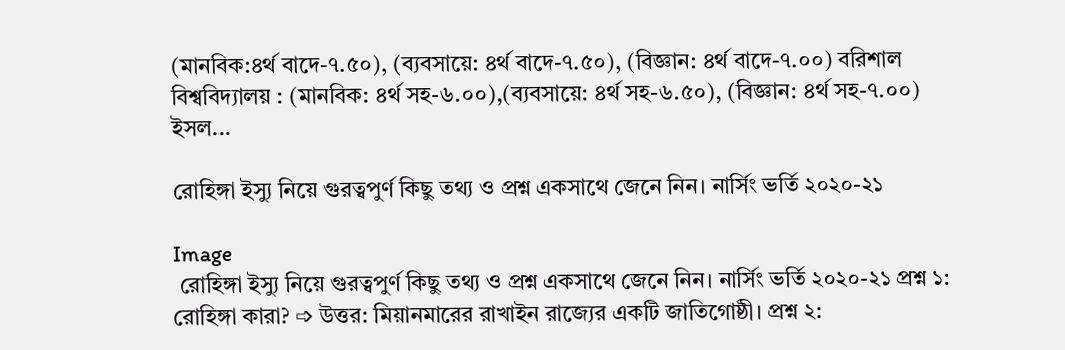(মানবিক:৪র্থ বাদে-৭.৫০), (ব্যবসায়ে: ৪র্থ বাদে-৭.৫০), (বিজ্ঞান: ৪র্থ বাদে-৭.০০) বরিশাল বিশ্ববিদ্যালয় : (মানবিক: ৪র্থ সহ-৬.০০),(ব্যবসায়ে: ৪র্থ সহ-৬.৫০), (বিজ্ঞান: ৪র্থ সহ-৭.০০)   ইসল...

রোহিঙ্গা ইস্যু নিয়ে গুরত্বপুর্ণ কিছু তথ্য ও প্রশ্ন একসাথে জেনে নিন। নার্সিং ভর্তি ২০২০-২১

Image
 রোহিঙ্গা ইস্যু নিয়ে গুরত্বপুর্ণ কিছু তথ্য ও প্রশ্ন একসাথে জেনে নিন। নার্সিং ভর্তি ২০২০-২১ প্রশ্ন ১: রোহিঙ্গা কারা? ➩ উত্তর: মিয়ানমারের রাখাইন রাজ্যের একটি জাতিগোষ্ঠী। প্রশ্ন ২: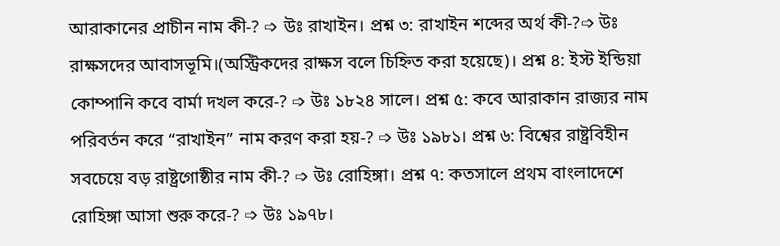আরাকানের প্রাচীন নাম কী-? ➩ উঃ রাখাইন। প্রশ্ন ৩: রাখাইন শব্দের অর্থ কী-?➩ উঃ রাক্ষসদের আবাসভূমি।(অস্ট্রিকদের রাক্ষস বলে চিহ্নিত করা হয়েছে)। প্রশ্ন ৪: ইস্ট ইন্ডিয়া কোম্পানি কবে বার্মা দখল করে-? ➩ উঃ ১৮২৪ সালে। প্রশ্ন ৫: কবে আরাকান রাজ্যর নাম পরিবর্তন করে “রাখাইন” নাম করণ করা হয়-? ➩ উঃ ১৯৮১। প্রশ্ন ৬: বিশ্বের রাষ্ট্রবিহীন সবচেয়ে বড় রাষ্ট্রগোষ্ঠীর নাম কী-? ➩ উঃ রোহিঙ্গা। প্রশ্ন ৭: কতসালে প্রথম বাংলাদেশে রোহিঙ্গা আসা শুরু করে-? ➩ উঃ ১৯৭৮।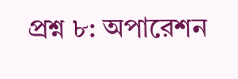প্রশ্ন ৮: অপারেশন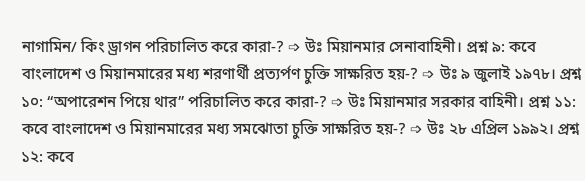নাগামিন/ কিং ড্রাগন পরিচালিত করে কারা-? ➩ উঃ মিয়ানমার সেনাবাহিনী। প্রশ্ন ৯: কবে বাংলাদেশ ও মিয়ানমারের মধ্য শরণার্থী প্রত্যর্পণ চুক্তি সাক্ষরিত হয়-? ➩ উঃ ৯ জুলাই ১৯৭৮। প্রশ্ন ১০: “অপারেশন পিয়ে থার” পরিচালিত করে কারা-? ➩ উঃ মিয়ানমার সরকার বাহিনী। প্রশ্ন ১১: কবে বাংলাদেশ ও মিয়ানমারের মধ্য সমঝোতা চুক্তি সাক্ষরিত হয়-? ➩ উঃ ২৮ এপ্রিল ১৯৯২। প্রশ্ন ১২: কবে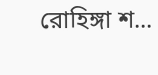রোহিঙ্গা শ...